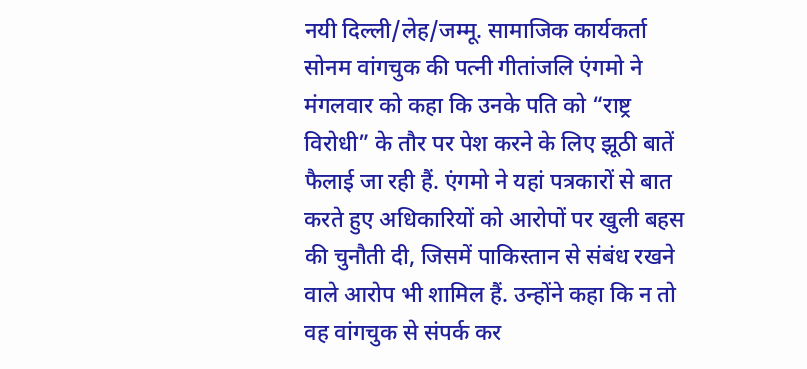नयी दिल्ली/लेह/जम्मू. सामाजिक कार्यकर्ता सोनम वांगचुक की पत्नी गीतांजलि एंगमो ने मंगलवार को कहा कि उनके पति को “राष्ट्र विरोधी” के तौर पर पेश करने के लिए झूठी बातें फैलाई जा रही हैं. एंगमो ने यहां पत्रकारों से बात करते हुए अधिकारियों को आरोपों पर खुली बहस की चुनौती दी, जिसमें पाकिस्तान से संबंध रखने वाले आरोप भी शामिल हैं. उन्होंने कहा कि न तो वह वांगचुक से संपर्क कर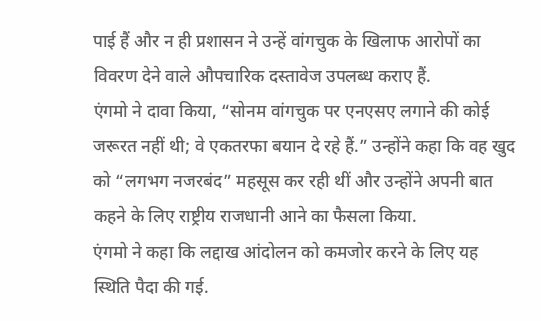पाई हैं और न ही प्रशासन ने उन्हें वांगचुक के खिलाफ आरोपों का विवरण देने वाले औपचारिक दस्तावेज उपलब्ध कराए हैं.
एंगमो ने दावा किया, “सोनम वांगचुक पर एनएसए लगाने की कोई जरूरत नहीं थी; वे एकतरफा बयान दे रहे हैं.” उन्होंने कहा कि वह खुद को “लगभग नजरबंद” महसूस कर रही थीं और उन्होंने अपनी बात कहने के लिए राष्ट्रीय राजधानी आने का फैसला किया.
एंगमो ने कहा कि लद्दाख आंदोलन को कमजोर करने के लिए यह स्थिति पैदा की गई.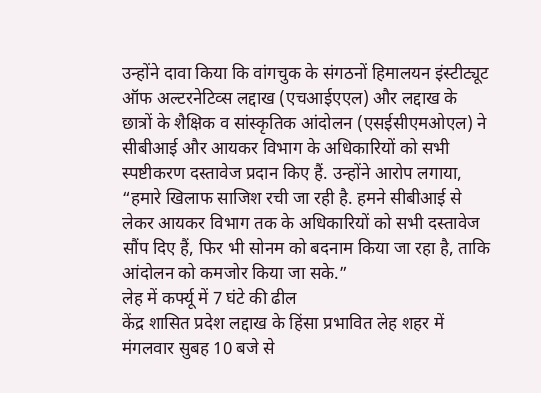उन्होंने दावा किया कि वांगचुक के संगठनों हिमालयन इंस्टीट्यूट ऑफ अल्टरनेटिव्स लद्दाख (एचआईएएल) और लद्दाख के छात्रों के शैक्षिक व सांस्कृतिक आंदोलन (एसईसीएमओएल) ने सीबीआई और आयकर विभाग के अधिकारियों को सभी स्पष्टीकरण दस्तावेज प्रदान किए हैं. उन्होंने आरोप लगाया, “हमारे खिलाफ साजिश रची जा रही है. हमने सीबीआई से लेकर आयकर विभाग तक के अधिकारियों को सभी दस्तावेज सौंप दिए हैं, फिर भी सोनम को बदनाम किया जा रहा है, ताकि आंदोलन को कमजोर किया जा सके.”
लेह में कर्फ्यू में 7 घंटे की ढील
केंद्र शासित प्रदेश लद्दाख के हिंसा प्रभावित लेह शहर में मंगलवार सुबह 10 बजे से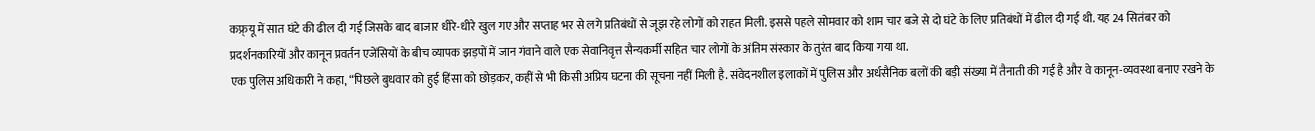कफ्र्यू में सात घंटे की ढील दी गई जिसके बाद बाजार धीरे-धीरे खुल गए और सप्ताह भर से लगे प्रतिबंधों से जूझ रहे लोगों को राहत मिली. इससे पहले सोमवार को शाम चार बजे से दो घंटे के लिए प्रतिबंधों में ढील दी गई थी. यह 24 सितंबर को प्रदर्शनकारियों और कानून प्रवर्तन एजेंसियों के बीच व्यापक झड़पों में जान गंवाने वाले एक सेवानिवृत्त सैन्यकर्मी सहित चार लोगों के अंतिम संस्कार के तुरंत बाद किया गया था.
एक पुलिस अधिकारी ने कहा, “पिछले बुधवार को हुई हिंसा को छोड़कर, कहीं से भी किसी अप्रिय घटना की सूचना नहीं मिली है. संवेदनशील इलाकों में पुलिस और अर्धसैनिक बलों की बड़ी संख्या में तैनाती की गई है और वे कानून-व्यवस्था बनाए रखने के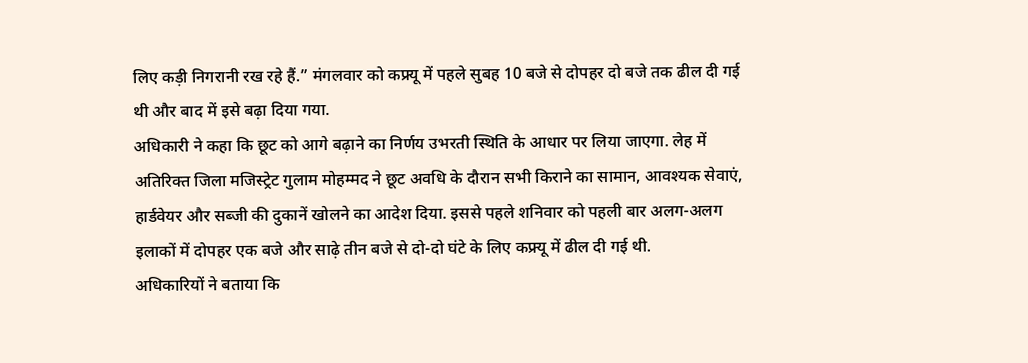लिए कड़ी निगरानी रख रहे हैं.” मंगलवार को कफ्र्यू में पहले सुबह 10 बजे से दोपहर दो बजे तक ढील दी गई थी और बाद में इसे बढ़ा दिया गया.
अधिकारी ने कहा कि छूट को आगे बढ़ाने का निर्णय उभरती स्थिति के आधार पर लिया जाएगा. लेह में अतिरिक्त जिला मजिस्ट्रेट गुलाम मोहम्मद ने छूट अवधि के दौरान सभी किराने का सामान, आवश्यक सेवाएं, हार्डवेयर और सब्जी की दुकानें खोलने का आदेश दिया. इससे पहले शनिवार को पहली बार अलग-अलग इलाकों में दोपहर एक बजे और साढ़े तीन बजे से दो-दो घंटे के लिए कफ्र्यू में ढील दी गई थी.
अधिकारियों ने बताया कि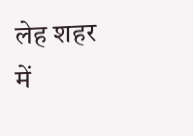लेह शहर में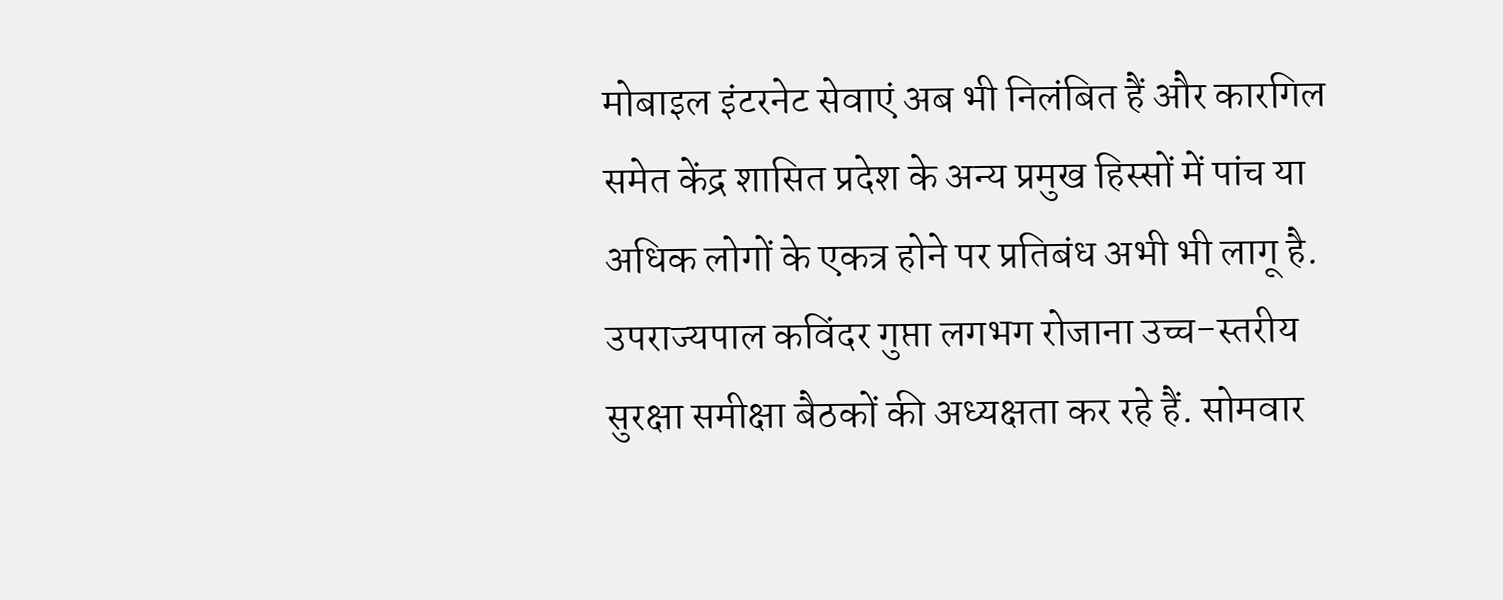मोबाइल इंटरनेट सेवाएं अब भी निलंबित हैं और कारगिल समेत केंद्र शासित प्रदेश के अन्य प्रमुख हिस्सों में पांच या अधिक लोगों के एकत्र होने पर प्रतिबंध अभी भी लागू है. उपराज्यपाल कविंदर गुप्ता लगभग रोजाना उच्च-स्तरीय सुरक्षा समीक्षा बैठकों की अध्यक्षता कर रहे हैं. सोमवार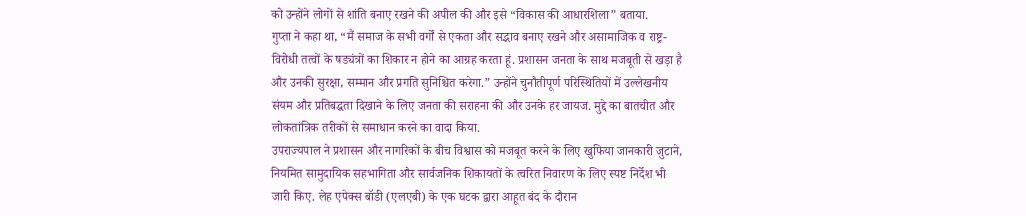को उन्होंने लोगों से शांति बनाए रखने की अपील की और इसे “विकास की आधारशिला” बताया.
गुप्ता ने कहा था, “मैं समाज के सभी वर्गों से एकता और सद्भाव बनाए रखने और असामाजिक व राष्ट्र-विरोधी तत्वों के षड्यंत्रों का शिकार न होने का आग्रह करता हूं. प्रशासन जनता के साथ मजबूती से खड़ा है और उनकी सुरक्षा, सम्मान और प्रगति सुनिश्चित करेगा.” उन्होंने चुनौतीपूर्ण परिस्थितियों में उल्लेखनीय संयम और प्रतिबद्धता दिखाने के लिए जनता की सराहना की और उनके हर जायज. मुद्दे का बातचीत और लोकतांत्रिक तरीकों से समाधान करने का वादा किया.
उपराज्यपाल ने प्रशासन और नागरिकों के बीच विश्वास को मजबूत करने के लिए खुफिया जानकारी जुटाने, नियमित सामुदायिक सहभागिता और सार्वजनिक शिकायतों के त्वरित निवारण के लिए स्पष्ट निर्देश भी जारी किए. लेह एपेक्स बॉडी (एलएबी) के एक घटक द्वारा आहूत बंद के दौरान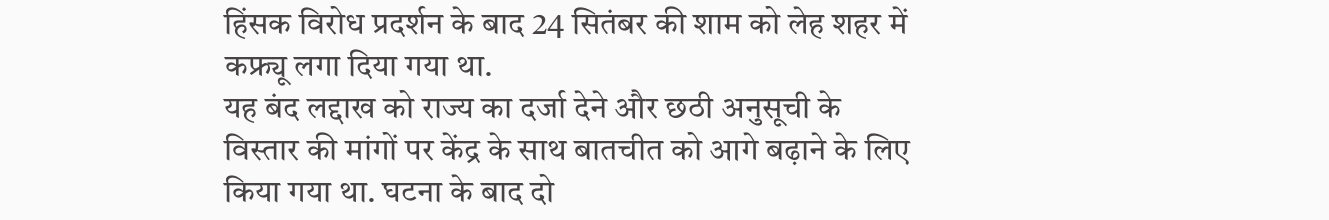हिंसक विरोध प्रदर्शन के बाद 24 सितंबर की शाम को लेह शहर में कफ्र्यू लगा दिया गया था.
यह बंद लद्दाख को राज्य का दर्जा देने और छठी अनुसूची के विस्तार की मांगों पर केंद्र के साथ बातचीत को आगे बढ़ाने के लिए किया गया था. घटना के बाद दो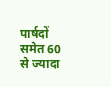पार्षदों समेत 60 से ज्यादा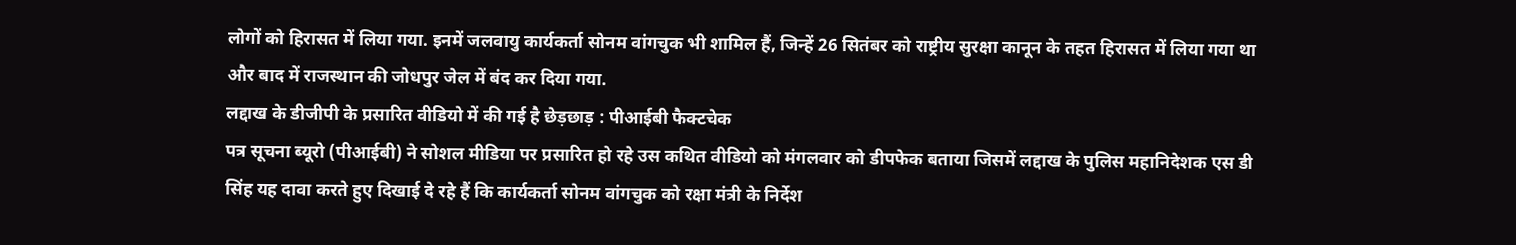लोगों को हिरासत में लिया गया. इनमें जलवायु कार्यकर्ता सोनम वांगचुक भी शामिल हैं, जिन्हें 26 सितंबर को राष्ट्रीय सुरक्षा कानून के तहत हिरासत में लिया गया था और बाद में राजस्थान की जोधपुर जेल में बंद कर दिया गया.
लद्दाख के डीजीपी के प्रसारित वीडियो में की गई है छेड़छाड़ : पीआईबी फैक्टचेक
पत्र सूचना ब्यूरो (पीआईबी) ने सोशल मीडिया पर प्रसारित हो रहे उस कथित वीडियो को मंगलवार को डीपफेक बताया जिसमें लद्दाख के पुलिस महानिदेशक एस डी सिंह यह दावा करते हुए दिखाई दे रहे हैं कि कार्यकर्ता सोनम वांगचुक को रक्षा मंत्री के निर्देश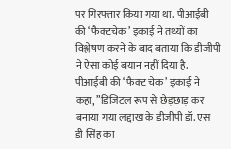पर गिरफ्तार किया गया था. पीआईबी की ‘फैक्टचेक’ इकाई ने तथ्यों का विश्लेषण करने के बाद बताया कि डीजीपी ने ऐसा कोई बयान नहीं दिया है.
पीआईबी की ‘फैक्ट चेक’ इकाई ने कहा, ”डिजिटल रूप से छेड़छाड़ कर बनाया गया लद्दाख के डीजीपी डॉ. एस डी सिंह का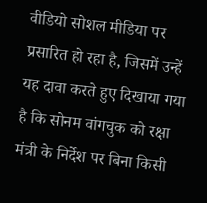वीडियो सोशल मीडिया पर प्रसारित हो रहा है, जिसमें उन्हें यह दावा करते हुए दिखाया गया है कि सोनम वांगचुक को रक्षा मंत्री के निर्देश पर बिना किसी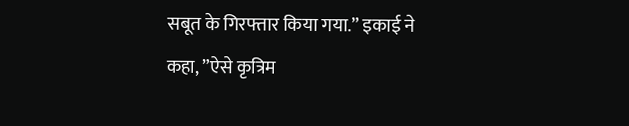सबूत के गिरफ्तार किया गया.” इकाई ने कहा, ”ऐसे कृत्रिम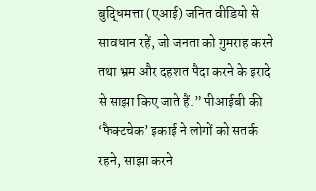बुद्धिमत्ता (एआई) जनित वीडियो से सावधान रहें, जो जनता को गुमराह करने तथा भ्रम और दहशत पैदा करने के इरादे से साझा किए जाते हैं.” पीआईबी की ‘फैक्टचेक’ इकाई ने लोगों को सतर्क रहने, साझा करने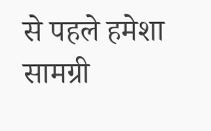से पहले हमेशा सामग्री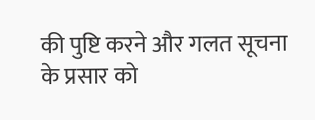की पुष्टि करने और गलत सूचना के प्रसार को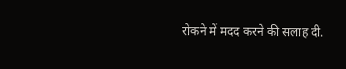रोकने में मदद करने की सलाह दी.